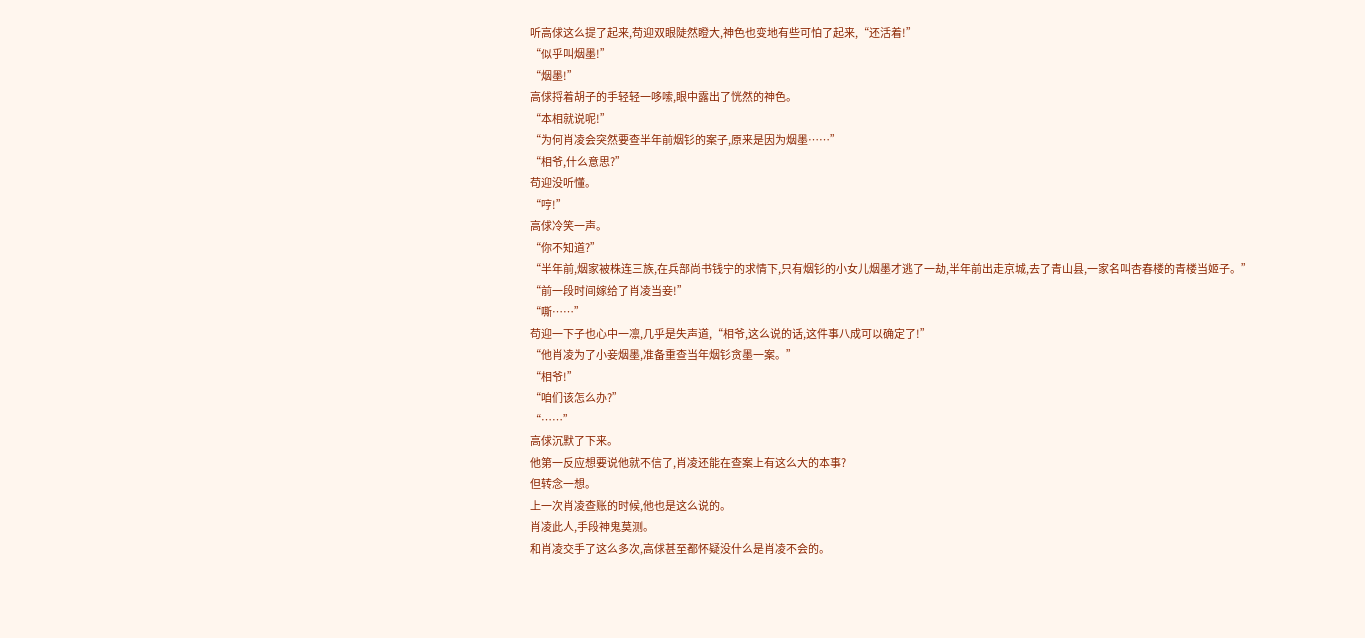听高俅这么提了起来,苟迎双眼陡然瞪大,神色也变地有些可怕了起来,“还活着!”
“似乎叫烟墨!”
“烟墨!”
高俅捋着胡子的手轻轻一哆嗦,眼中露出了恍然的神色。
“本相就说呢!”
“为何肖凌会突然要查半年前烟钐的案子,原来是因为烟墨……”
“相爷,什么意思?”
苟迎没听懂。
“哼!”
高俅冷笑一声。
“你不知道?”
“半年前,烟家被株连三族,在兵部尚书钱宁的求情下,只有烟钐的小女儿烟墨才逃了一劫,半年前出走京城,去了青山县,一家名叫杏春楼的青楼当姬子。”
“前一段时间嫁给了肖凌当妾!”
“嘶……”
苟迎一下子也心中一凛,几乎是失声道,“相爷,这么说的话,这件事八成可以确定了!”
“他肖凌为了小妾烟墨,准备重查当年烟钐贪墨一案。”
“相爷!”
“咱们该怎么办?”
“……”
高俅沉默了下来。
他第一反应想要说他就不信了,肖凌还能在查案上有这么大的本事?
但转念一想。
上一次肖凌查账的时候,他也是这么说的。
肖凌此人,手段神鬼莫测。
和肖凌交手了这么多次,高俅甚至都怀疑没什么是肖凌不会的。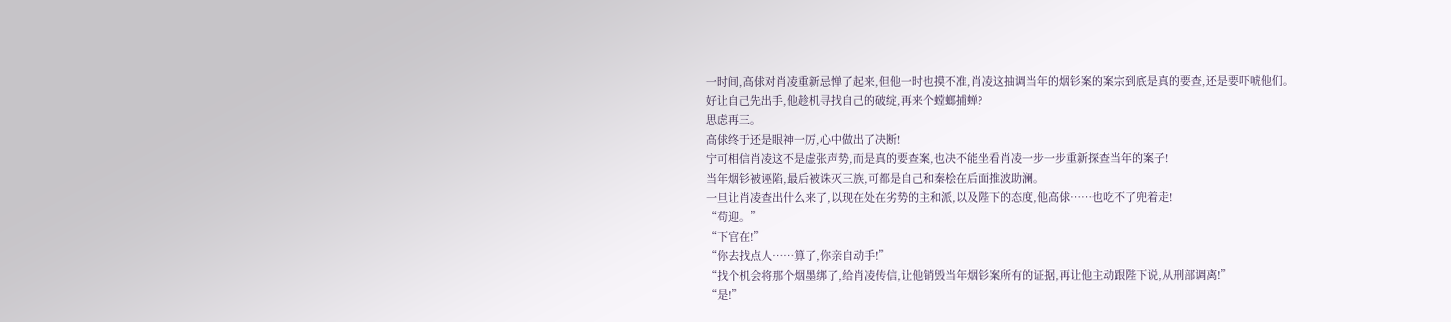一时间,高俅对肖凌重新忌惮了起来,但他一时也摸不准,肖凌这抽调当年的烟钐案的案宗到底是真的要查,还是要吓唬他们。
好让自己先出手,他趁机寻找自己的破绽,再来个螳螂捕蝉?
思虑再三。
高俅终于还是眼神一厉,心中做出了决断!
宁可相信肖凌这不是虚张声势,而是真的要查案,也决不能坐看肖凌一步一步重新探查当年的案子!
当年烟钐被诬陷,最后被诛灭三族,可都是自己和秦桧在后面推波助澜。
一旦让肖凌查出什么来了,以现在处在劣势的主和派,以及陛下的态度,他高俅……也吃不了兜着走!
“苟迎。”
“下官在!”
“你去找点人……算了,你亲自动手!”
“找个机会将那个烟墨绑了,给肖凌传信,让他销毁当年烟钐案所有的证据,再让他主动跟陛下说,从刑部调离!”
“是!”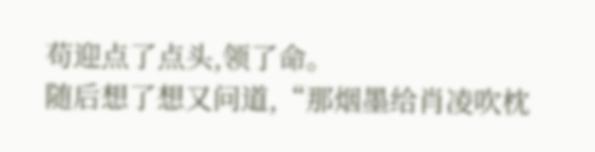苟迎点了点头,领了命。
随后想了想又问道,“那烟墨给肖凌吹枕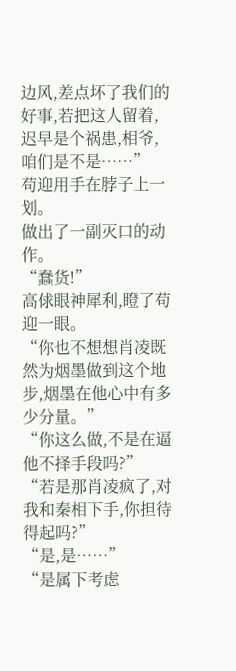边风,差点坏了我们的好事,若把这人留着,迟早是个祸患,相爷,咱们是不是……”
苟迎用手在脖子上一划。
做出了一副灭口的动作。
“蠢货!”
高俅眼神犀利,瞪了苟迎一眼。
“你也不想想肖凌既然为烟墨做到这个地步,烟墨在他心中有多少分量。”
“你这么做,不是在逼他不择手段吗?”
“若是那肖凌疯了,对我和秦相下手,你担待得起吗?”
“是,是……”
“是属下考虑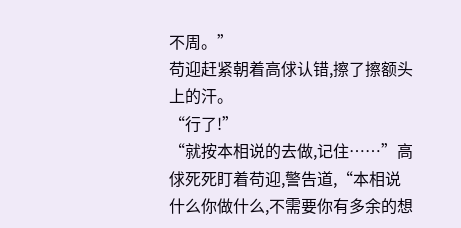不周。”
苟迎赶紧朝着高俅认错,擦了擦额头上的汗。
“行了!”
“就按本相说的去做,记住……”高俅死死盯着苟迎,警告道,“本相说什么你做什么,不需要你有多余的想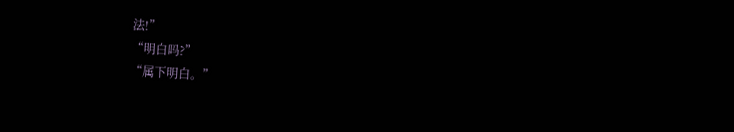法!”
“明白吗?”
“属下明白。”